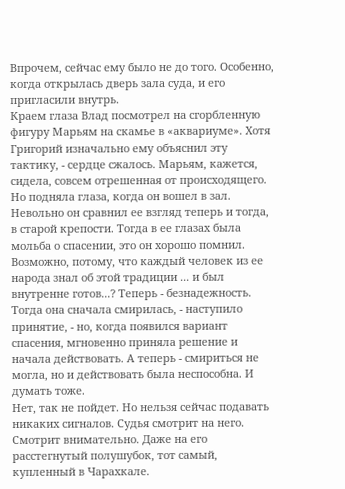Впрочем, сейчас ему было не до того. Особенно, когда открылась дверь зала суда, и его пригласили внутрь.
Краем глаза Влад посмотрел на сгорбленную фигуру Марьям на скамье в «аквариуме». Хотя Григорий изначально ему объяснил эту тактику, - сердце сжалось. Марьям, кажется, сидела, совсем отрешенная от происходящего. Но подняла глаза, когда он вошел в зал. Невольно он сравнил ее взгляд теперь и тогда, в старой крепости. Тогда в ее глазах была мольба о спасении, это он хорошо помнил. Возможно, потому, что каждый человек из ее народа знал об этой традиции ... и был внутренне готов...? Теперь - безнадежность. Тогда она сначала смирилась, - наступило принятие, - но, когда появился вариант спасения, мгновенно приняла решение и начала действовать. А теперь - смириться не могла, но и действовать была неспособна. И думать тоже.
Нет, так не пойдет. Но нельзя сейчас подавать никаких сигналов. Судья смотрит на него. Смотрит внимательно. Даже на его расстегнутый полушубок, тот самый, купленный в Чарахкале.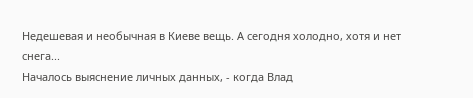Недешевая и необычная в Киеве вещь. А сегодня холодно, хотя и нет снега...
Началось выяснение личных данных, - когда Влад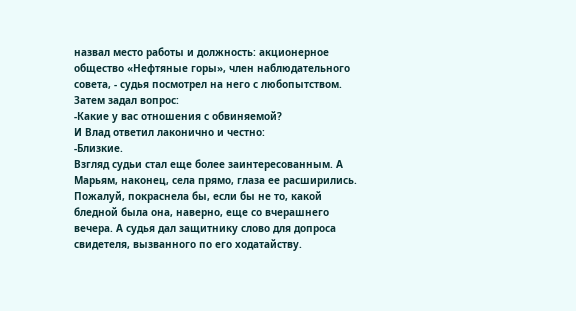назвал место работы и должность: акционерное общество «Нефтяные горы», член наблюдательного совета, - судья посмотрел на него с любопытством. Затем задал вопрос:
-Какие у вас отношения с обвиняемой?
И Влад ответил лаконично и честно:
-Близкие.
Взгляд судьи стал еще более заинтересованным. А Марьям, наконец, села прямо, глаза ее расширились. Пожалуй, покраснела бы, если бы не то, какой бледной была она, наверно, еще со вчерашнего вечера. А судья дал защитнику слово для допроса свидетеля, вызванного по его ходатайству.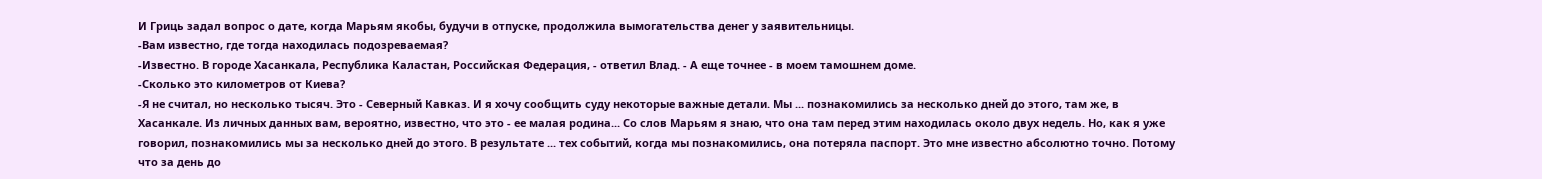И Гриць задал вопрос о дате, когда Марьям якобы, будучи в отпуске, продолжила вымогательства денег у заявительницы.
-Вам известно, где тогда находилась подозреваемая?
-Известно. В городе Хасанкала, Республика Каластан, Российская Федерация, - ответил Влад. - А еще точнее - в моем тамошнем доме.
-Сколько это километров от Киева?
-Я не считал, но несколько тысяч. Это - Северный Кавказ. И я хочу сообщить суду некоторые важные детали. Мы ... познакомились за несколько дней до этого, там же, в Хасанкале. Из личных данных вам, вероятно, известно, что это - ее малая родина... Со слов Марьям я знаю, что она там перед этим находилась около двух недель. Но, как я уже говорил, познакомились мы за несколько дней до этого. В результате ... тех событий, когда мы познакомились, она потеряла паспорт. Это мне известно абсолютно точно. Потому что за день до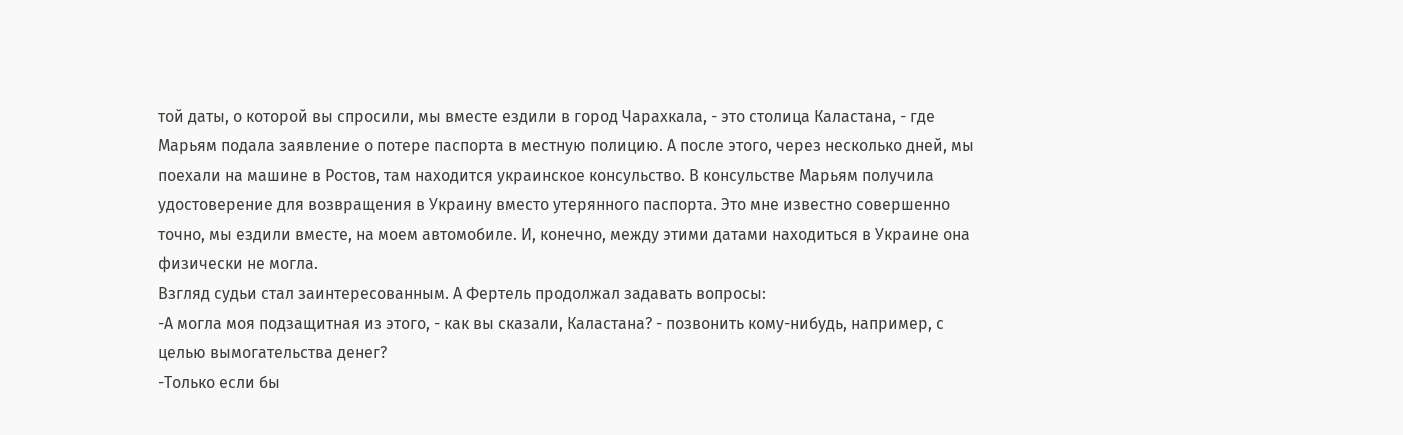той даты, о которой вы спросили, мы вместе ездили в город Чарахкала, - это столица Каластана, - где Марьям подала заявление о потере паспорта в местную полицию. А после этого, через несколько дней, мы поехали на машине в Ростов, там находится украинское консульство. В консульстве Марьям получила удостоверение для возвращения в Украину вместо утерянного паспорта. Это мне известно совершенно точно, мы ездили вместе, на моем автомобиле. И, конечно, между этими датами находиться в Украине она физически не могла.
Взгляд судьи стал заинтересованным. А Фертель продолжал задавать вопросы:
-А могла моя подзащитная из этого, - как вы сказали, Каластана? - позвонить кому-нибудь, например, с целью вымогательства денег?
-Только если бы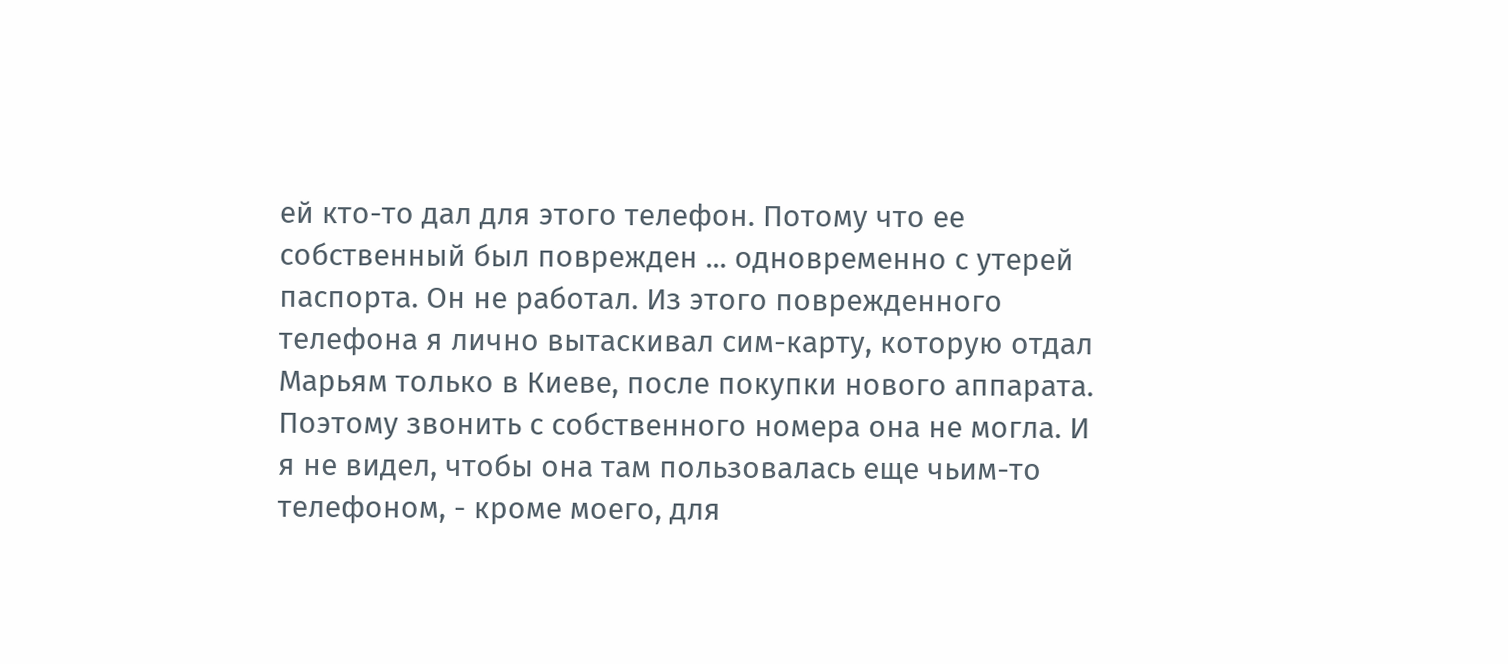ей кто-то дал для этого телефон. Потому что ее собственный был поврежден ... одновременно с утерей паспорта. Он не работал. Из этого поврежденного телефона я лично вытаскивал сим-карту, которую отдал Марьям только в Киеве, после покупки нового аппарата. Поэтому звонить с собственного номера она не могла. И я не видел, чтобы она там пользовалась еще чьим-то телефоном, - кроме моего, для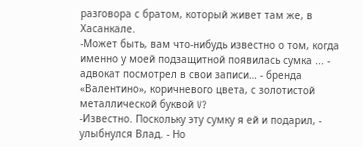разговора с братом, который живет там же, в Хасанкале.
-Может быть, вам что-нибудь известно о том, когда именно у моей подзащитной появилась сумка ... - адвокат посмотрел в свои записи… - бренда «Валентино», коричневого цвета, с золотистой металлической буквой V?
-Известно. Поскольку эту сумку я ей и подарил, - улыбнулся Влад. - Но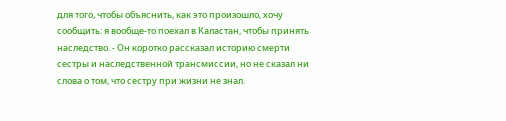для того, чтобы объяснить, как это произошло, хочу сообщить: я вообще-то поехал в Каластан, чтобы принять наследство. - Он коротко рассказал историю смерти сестры и наследственной трансмиссии, но не сказал ни слова о том, что сестру при жизни не знал.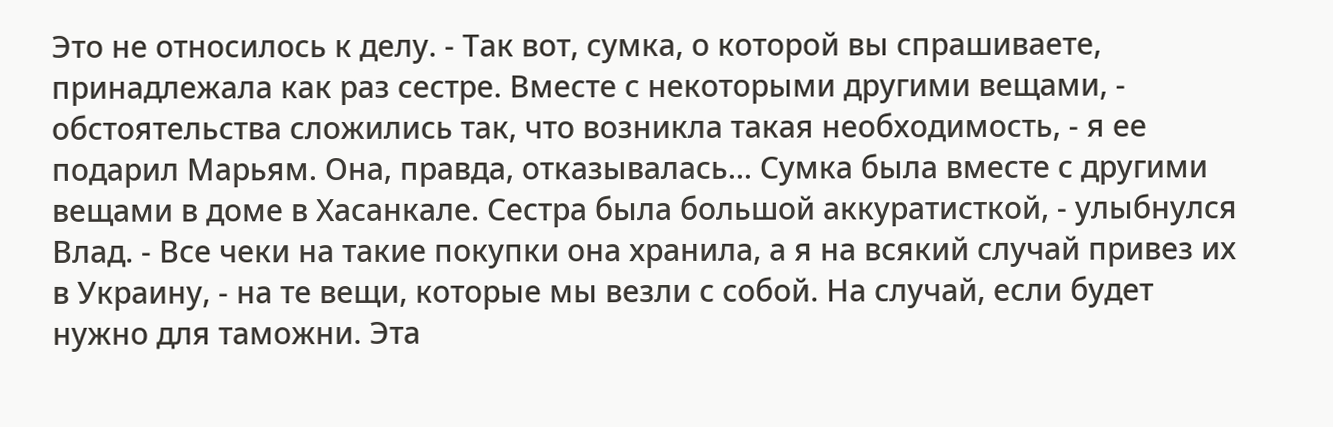Это не относилось к делу. - Так вот, сумка, о которой вы спрашиваете, принадлежала как раз сестре. Вместе с некоторыми другими вещами, - обстоятельства сложились так, что возникла такая необходимость, - я ее подарил Марьям. Она, правда, отказывалась... Сумка была вместе с другими вещами в доме в Хасанкале. Сестра была большой аккуратисткой, - улыбнулся Влад. - Все чеки на такие покупки она хранила, а я на всякий случай привез их в Украину, - на те вещи, которые мы везли с собой. На случай, если будет нужно для таможни. Эта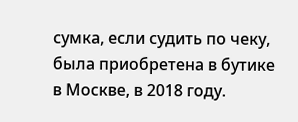сумка, если судить по чеку, была приобретена в бутике в Москве, в 2018 году.